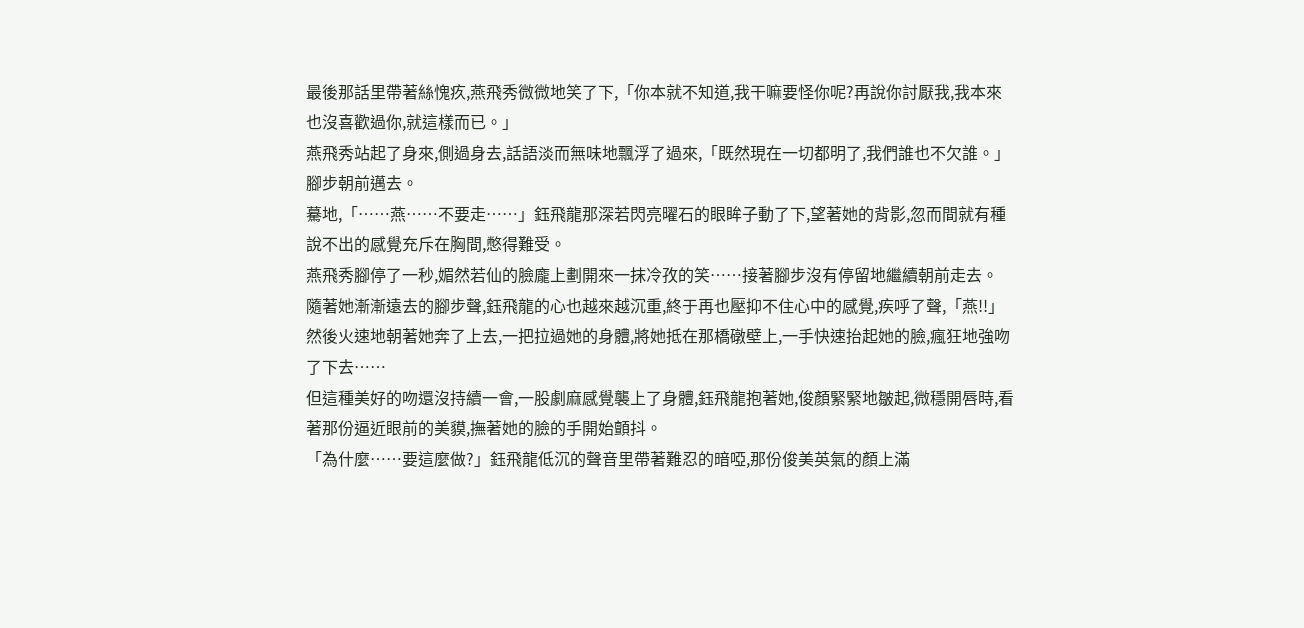最後那話里帶著絲愧疚,燕飛秀微微地笑了下,「你本就不知道,我干嘛要怪你呢?再說你討厭我,我本來也沒喜歡過你,就這樣而已。」
燕飛秀站起了身來,側過身去,話語淡而無味地飄浮了過來,「既然現在一切都明了,我們誰也不欠誰。」腳步朝前邁去。
驀地,「……燕……不要走……」鈺飛龍那深若閃亮曜石的眼眸子動了下,望著她的背影,忽而間就有種說不出的感覺充斥在胸間,憋得難受。
燕飛秀腳停了一秒,媚然若仙的臉龐上劃開來一抹冷孜的笑……接著腳步沒有停留地繼續朝前走去。
隨著她漸漸遠去的腳步聲,鈺飛龍的心也越來越沉重,終于再也壓抑不住心中的感覺,疾呼了聲,「燕!!」然後火速地朝著她奔了上去,一把拉過她的身體,將她抵在那橋礅壁上,一手快速抬起她的臉,瘋狂地強吻了下去……
但這種美好的吻還沒持續一會,一股劇麻感覺襲上了身體,鈺飛龍抱著她,俊顏緊緊地皺起,微穩開唇時,看著那份逼近眼前的美貘,撫著她的臉的手開始顫抖。
「為什麼……要這麼做?」鈺飛龍低沉的聲音里帶著難忍的暗啞,那份俊美英氣的顏上滿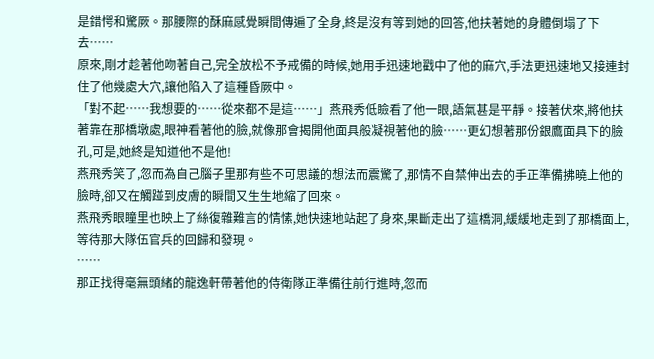是錯愕和驚厥。那腰際的酥麻感覺瞬間傳遍了全身,終是沒有等到她的回答,他扶著她的身體倒塌了下去……
原來,剛才趁著他吻著自己,完全放松不予戒備的時候,她用手迅速地戳中了他的麻穴,手法更迅速地又接連封住了他幾處大穴,讓他陷入了這種昏厥中。
「對不起……我想要的……從來都不是這……」燕飛秀低瞼看了他一眼,語氣甚是平靜。接著伏來,將他扶著靠在那橋墩處,眼神看著他的臉,就像那會揭開他面具般凝視著他的臉……更幻想著那份銀鷹面具下的臉孔,可是,她終是知道他不是他!
燕飛秀笑了,忽而為自己腦子里那有些不可思議的想法而震驚了,那情不自禁伸出去的手正準備拂曉上他的臉時,卻又在觸踫到皮膚的瞬間又生生地縮了回來。
燕飛秀眼瞳里也映上了絲復雜難言的情愫,她快速地站起了身來,果斷走出了這橋洞,緩緩地走到了那橋面上,等待那大隊伍官兵的回歸和發現。
……
那正找得毫無頭緒的龍逸軒帶著他的侍衛隊正準備往前行進時,忽而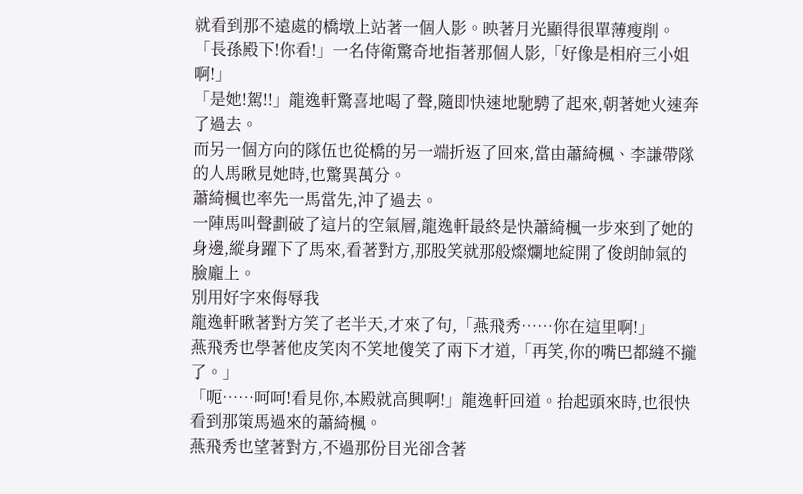就看到那不遠處的橋墩上站著一個人影。映著月光顯得很單薄瘦削。
「長孫殿下!你看!」一名侍衛驚奇地指著那個人影,「好像是相府三小姐啊!」
「是她!駕!!」龍逸軒驚喜地喝了聲,隨即快速地馳騁了起來,朝著她火速奔了過去。
而另一個方向的隊伍也從橋的另一端折返了回來,當由蕭綺楓、李謙帶隊的人馬瞅見她時,也驚異萬分。
蕭綺楓也率先一馬當先,沖了過去。
一陣馬叫聲劃破了這片的空氣層,龍逸軒最終是快蕭綺楓一步來到了她的身邊,縱身躍下了馬來,看著對方,那股笑就那般燦爛地綻開了俊朗帥氣的臉龐上。
別用好字來侮辱我
龍逸軒瞅著對方笑了老半天,才來了句,「燕飛秀……你在這里啊!」
燕飛秀也學著他皮笑肉不笑地傻笑了兩下才道,「再笑,你的嘴巴都縫不攏了。」
「呃……呵呵!看見你,本殿就高興啊!」龍逸軒回道。抬起頭來時,也很快看到那策馬過來的蕭綺楓。
燕飛秀也望著對方,不過那份目光卻含著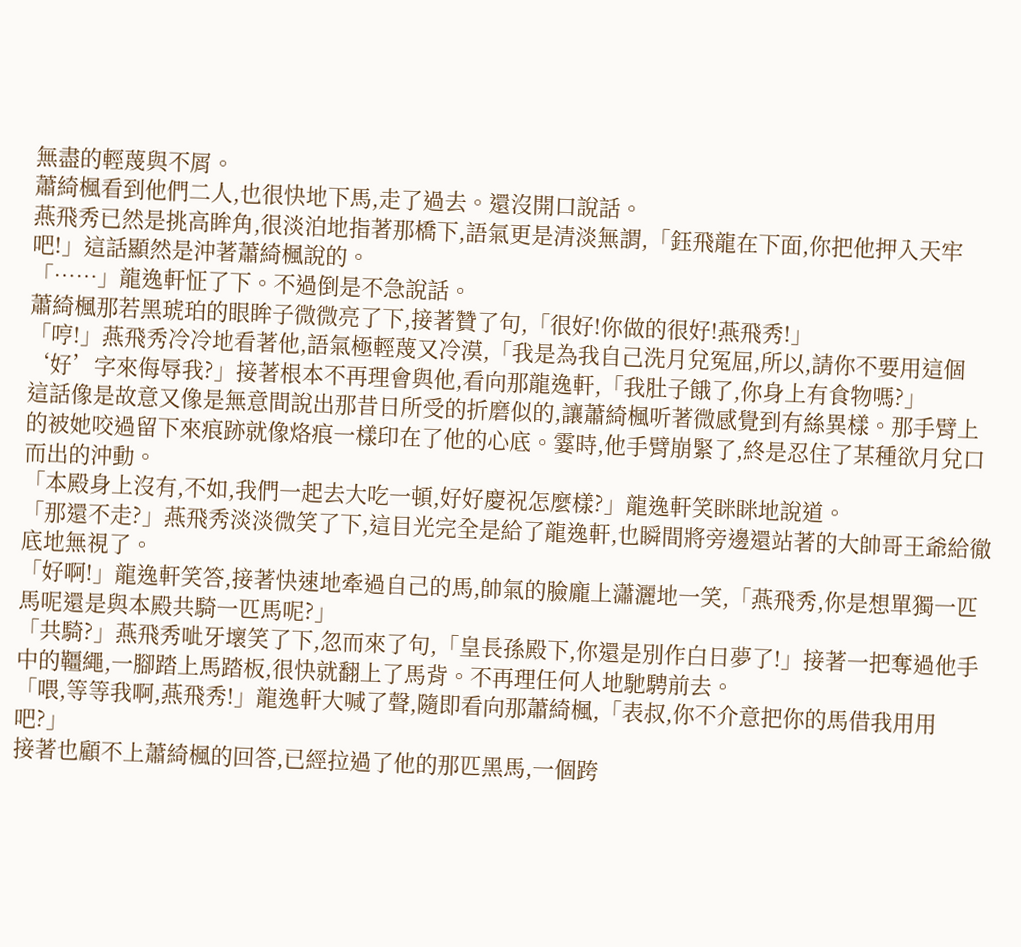無盡的輕蔑與不屑。
蕭綺楓看到他們二人,也很快地下馬,走了過去。還沒開口說話。
燕飛秀已然是挑高眸角,很淡泊地指著那橋下,語氣更是清淡無謂,「鈺飛龍在下面,你把他押入天牢吧!」這話顯然是沖著蕭綺楓說的。
「……」龍逸軒怔了下。不過倒是不急說話。
蕭綺楓那若黑琥珀的眼眸子微微亮了下,接著贊了句,「很好!你做的很好!燕飛秀!」
「哼!」燕飛秀冷冷地看著他,語氣極輕蔑又冷漠,「我是為我自己洗月兌冤屈,所以,請你不要用這個‘好’字來侮辱我?」接著根本不再理會與他,看向那龍逸軒,「我肚子餓了,你身上有食物嗎?」
這話像是故意又像是無意間說出那昔日所受的折磨似的,讓蕭綺楓听著微感覺到有絲異樣。那手臂上的被她咬過留下來痕跡就像烙痕一樣印在了他的心底。霎時,他手臂崩緊了,終是忍住了某種欲月兌口而出的沖動。
「本殿身上沒有,不如,我們一起去大吃一頓,好好慶祝怎麼樣?」龍逸軒笑眯眯地說道。
「那還不走?」燕飛秀淡淡微笑了下,這目光完全是給了龍逸軒,也瞬間將旁邊還站著的大帥哥王爺給徹底地無視了。
「好啊!」龍逸軒笑答,接著快速地牽過自己的馬,帥氣的臉龐上瀟灑地一笑,「燕飛秀,你是想單獨一匹馬呢還是與本殿共騎一匹馬呢?」
「共騎?」燕飛秀呲牙壞笑了下,忽而來了句,「皇長孫殿下,你還是別作白日夢了!」接著一把奪過他手中的韁繩,一腳踏上馬踏板,很快就翻上了馬背。不再理任何人地馳騁前去。
「喂,等等我啊,燕飛秀!」龍逸軒大喊了聲,隨即看向那蕭綺楓,「表叔,你不介意把你的馬借我用用吧?」
接著也顧不上蕭綺楓的回答,已經拉過了他的那匹黑馬,一個跨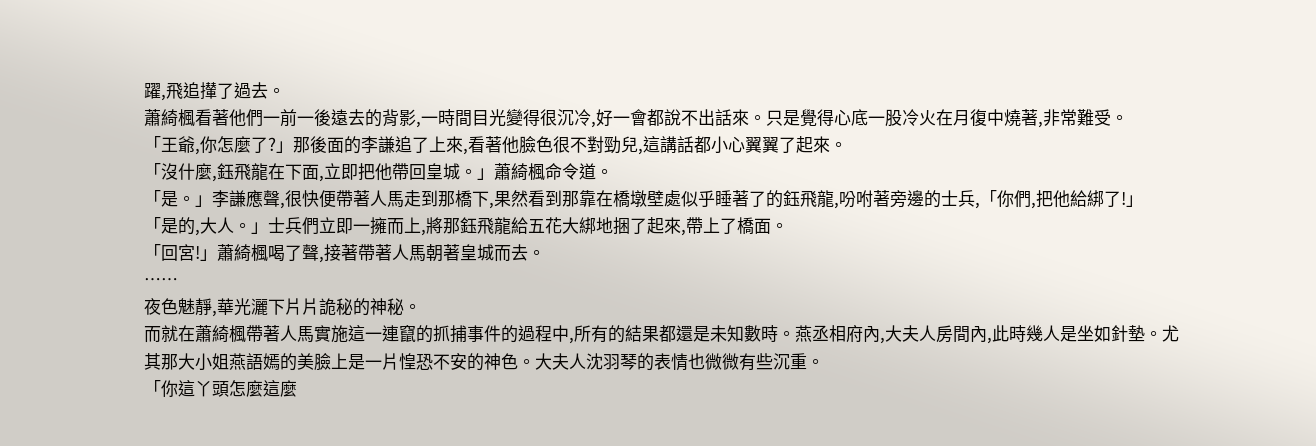躍,飛追攆了過去。
蕭綺楓看著他們一前一後遠去的背影,一時間目光變得很沉冷,好一會都說不出話來。只是覺得心底一股冷火在月復中燒著,非常難受。
「王爺,你怎麼了?」那後面的李謙追了上來,看著他臉色很不對勁兒,這講話都小心翼翼了起來。
「沒什麼,鈺飛龍在下面,立即把他帶回皇城。」蕭綺楓命令道。
「是。」李謙應聲,很快便帶著人馬走到那橋下,果然看到那靠在橋墩壁處似乎睡著了的鈺飛龍,吩咐著旁邊的士兵,「你們,把他給綁了!」
「是的,大人。」士兵們立即一擁而上,將那鈺飛龍給五花大綁地捆了起來,帶上了橋面。
「回宮!」蕭綺楓喝了聲,接著帶著人馬朝著皇城而去。
……
夜色魅靜,華光灑下片片詭秘的神秘。
而就在蕭綺楓帶著人馬實施這一連竄的抓捕事件的過程中,所有的結果都還是未知數時。燕丞相府內,大夫人房間內,此時幾人是坐如針墊。尤其那大小姐燕語嫣的美臉上是一片惶恐不安的神色。大夫人沈羽琴的表情也微微有些沉重。
「你這丫頭怎麼這麼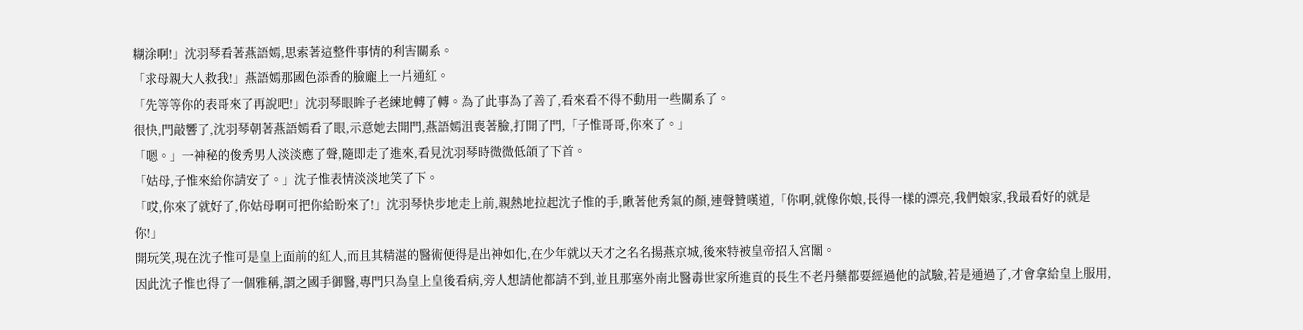糊涂啊!」沈羽琴看著燕語嫣,思索著這整件事情的利害關系。
「求母親大人救我!」燕語嫣那國色添香的臉龐上一片通紅。
「先等等你的表哥來了再說吧!」沈羽琴眼眸子老練地轉了轉。為了此事為了善了,看來看不得不動用一些關系了。
很快,門敲響了,沈羽琴朝著燕語嫣看了眼,示意她去開門,燕語嫣沮喪著臉,打開了門,「子惟哥哥,你來了。」
「嗯。」一神秘的俊秀男人淡淡應了聲,隨即走了進來,看見沈羽琴時微微低頜了下首。
「姑母,子惟來給你請安了。」沈子惟表情淡淡地笑了下。
「哎,你來了就好了,你姑母啊可把你給盼來了!」沈羽琴快步地走上前,親熱地拉起沈子惟的手,瞅著他秀氣的顏,連聲贊嘆道,「你啊,就像你娘,長得一樣的漂亮,我們娘家,我最看好的就是你!」
開玩笑,現在沈子惟可是皇上面前的紅人,而且其精湛的醫術便得是出神如化,在少年就以天才之名名揚燕京城,後來特被皇帝招入宮闈。
因此沈子惟也得了一個雅稱,謂之國手御醫,專門只為皇上皇後看病,旁人想請他都請不到,並且那塞外南北醫毒世家所進貢的長生不老丹藥都要經過他的試驗,若是通過了,才會拿給皇上服用,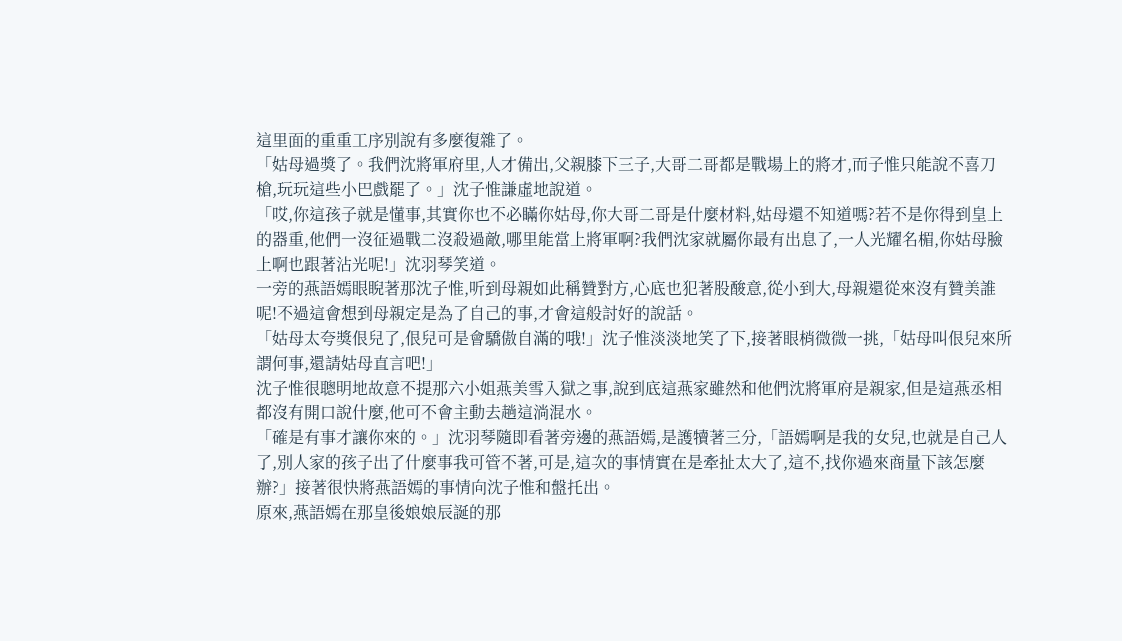這里面的重重工序別說有多麼復雜了。
「姑母過獎了。我們沈將軍府里,人才備出,父親膝下三子,大哥二哥都是戰場上的將才,而子惟只能說不喜刀槍,玩玩這些小巴戲罷了。」沈子惟謙虛地說道。
「哎,你這孩子就是懂事,其實你也不必瞞你姑母,你大哥二哥是什麼材料,姑母還不知道嗎?若不是你得到皇上的器重,他們一沒征過戰二沒殺過敵,哪里能當上將軍啊?我們沈家就屬你最有出息了,一人光耀名楣,你姑母臉上啊也跟著沾光呢!」沈羽琴笑道。
一旁的燕語嫣眼睨著那沈子惟,听到母親如此稱贊對方,心底也犯著股酸意,從小到大,母親還從來沒有贊美誰呢!不過這會想到母親定是為了自己的事,才會這般討好的說話。
「姑母太夸獎佷兒了,佷兒可是會驕傲自滿的哦!」沈子惟淡淡地笑了下,接著眼梢微微一挑,「姑母叫佷兒來所謂何事,還請姑母直言吧!」
沈子惟很聰明地故意不提那六小姐燕美雪入獄之事,說到底這燕家雖然和他們沈將軍府是親家,但是這燕丞相都沒有開口說什麼,他可不會主動去趟這淌混水。
「確是有事才讓你來的。」沈羽琴隨即看著旁邊的燕語嫣,是護犢著三分,「語嫣啊是我的女兒,也就是自己人了,別人家的孩子出了什麼事我可管不著,可是,這次的事情實在是牽扯太大了,這不,找你過來商量下該怎麼辦?」接著很快將燕語嫣的事情向沈子惟和盤托出。
原來,燕語嫣在那皇後娘娘辰誕的那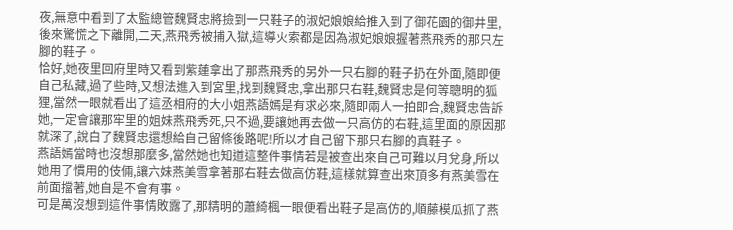夜,無意中看到了太監總管魏賢忠將撿到一只鞋子的淑妃娘娘給推入到了御花園的御井里,後來驚慌之下離開,二天,燕飛秀被捕入獄,這導火索都是因為淑妃娘娘握著燕飛秀的那只左腳的鞋子。
恰好,她夜里回府里時又看到紫蓮拿出了那燕飛秀的另外一只右腳的鞋子扔在外面,隨即便自己私藏,過了些時,又想法進入到宮里,找到魏賢忠,拿出那只右鞋,魏賢忠是何等聰明的狐狸,當然一眼就看出了這丞相府的大小姐燕語嫣是有求必來,隨即兩人一拍即合,魏賢忠告訴她,一定會讓那牢里的姐妹燕飛秀死,只不過,要讓她再去做一只高仿的右鞋,這里面的原因那就深了,說白了魏賢忠還想給自己留條後路呢!所以才自己留下那只右腳的真鞋子。
燕語嫣當時也沒想那麼多,當然她也知道這整件事情若是被查出來自己可難以月兌身,所以她用了慣用的伎倆,讓六妹燕美雪拿著那右鞋去做高仿鞋,這樣就算查出來頂多有燕美雪在前面擋著,她自是不會有事。
可是萬沒想到這件事情敗露了,那精明的蕭綺楓一眼便看出鞋子是高仿的,順藤模瓜抓了燕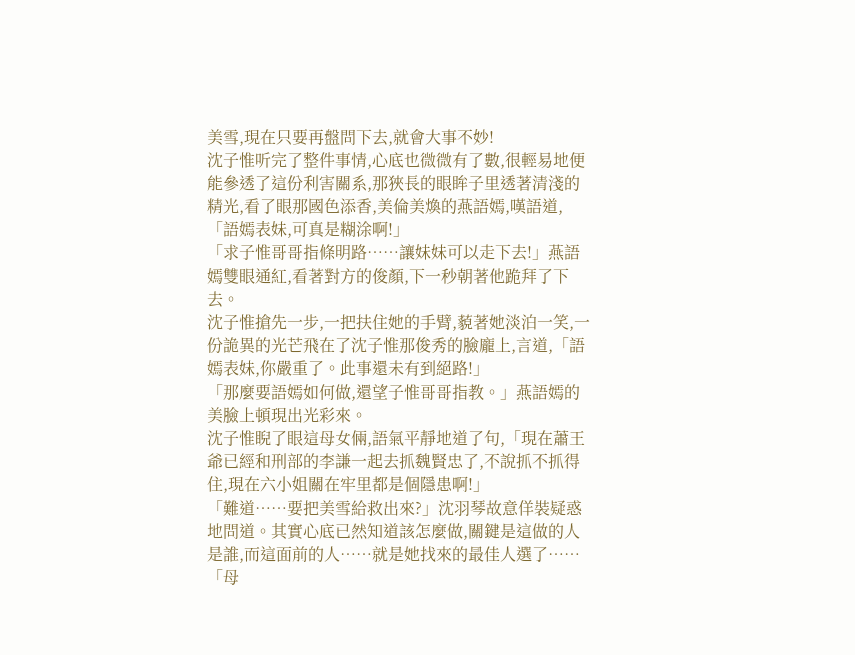美雪,現在只要再盤問下去,就會大事不妙!
沈子惟听完了整件事情,心底也微微有了數,很輕易地便能參透了這份利害關系,那狹長的眼眸子里透著清淺的精光,看了眼那國色添香,美倫美煥的燕語嫣,嘆語道,「語嫣表妹,可真是糊涂啊!」
「求子惟哥哥指條明路……讓妹妹可以走下去!」燕語嫣雙眼通紅,看著對方的俊顏,下一秒朝著他跪拜了下去。
沈子惟搶先一步,一把扶住她的手臂,藐著她淡泊一笑,一份詭異的光芒飛在了沈子惟那俊秀的臉龐上,言道,「語嫣表妹,你嚴重了。此事還未有到絕路!」
「那麼要語嫣如何做,還望子惟哥哥指教。」燕語嫣的美臉上頓現出光彩來。
沈子惟睨了眼這母女倆,語氣平靜地道了句,「現在蕭王爺已經和刑部的李謙一起去抓魏賢忠了,不說抓不抓得住,現在六小姐關在牢里都是個隱患啊!」
「難道……要把美雪給救出來?」沈羽琴故意佯裝疑惑地問道。其實心底已然知道該怎麼做,關鍵是這做的人是誰,而這面前的人……就是她找來的最佳人選了……
「母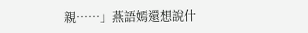親……」燕語嫣還想說什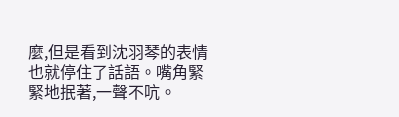麼,但是看到沈羽琴的表情也就停住了話語。嘴角緊緊地抿著,一聲不吭。